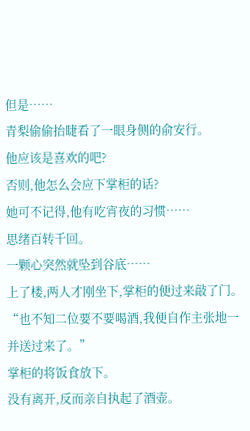但是……
青梨偷偷抬睫看了一眼身侧的俞安行。
他应该是喜欢的吧?
否则,他怎么会应下掌柜的话?
她可不记得,他有吃宵夜的习惯……
思绪百转千回。
一颗心突然就坠到谷底……
上了楼,两人才刚坐下,掌柜的便过来敲了门。
“也不知二位要不要喝酒,我便自作主张地一并送过来了。”
掌柜的将饭食放下。
没有离开,反而亲自执起了酒壶。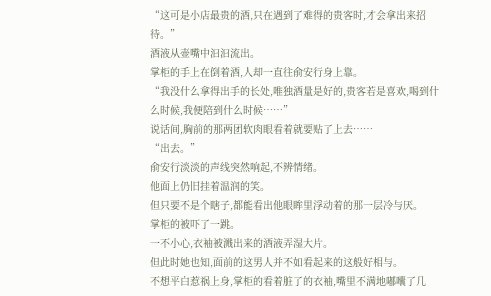“这可是小店最贵的酒,只在遇到了难得的贵客时,才会拿出来招待。”
酒液从壶嘴中汩汩流出。
掌柜的手上在倒着酒,人却一直往俞安行身上靠。
“我没什么拿得出手的长处,唯独酒量是好的,贵客若是喜欢,喝到什么时候,我便陪到什么时候……”
说话间,胸前的那两团软肉眼看着就要贴了上去……
“出去。”
俞安行淡淡的声线突然响起,不辨情绪。
他面上仍旧挂着温润的笑。
但只要不是个瞎子,都能看出他眼眸里浮动着的那一层冷与厌。
掌柜的被吓了一跳。
一不小心,衣袖被溅出来的酒液弄湿大片。
但此时她也知,面前的这男人并不如看起来的这般好相与。
不想平白惹祸上身,掌柜的看着脏了的衣袖,嘴里不满地嘟囔了几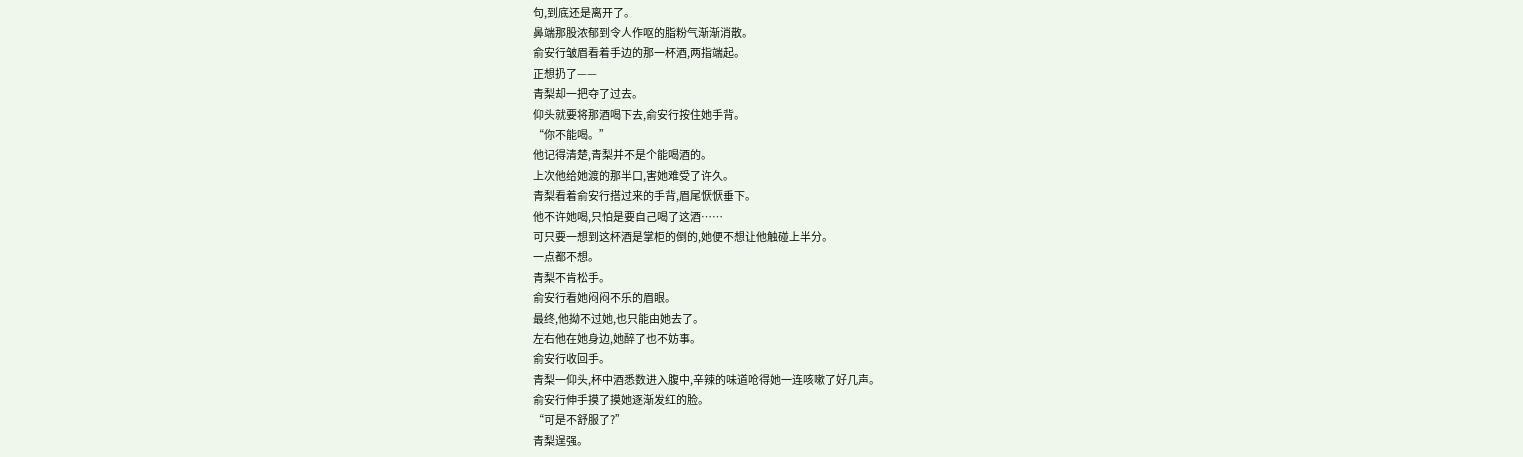句,到底还是离开了。
鼻端那股浓郁到令人作呕的脂粉气渐渐消散。
俞安行皱眉看着手边的那一杯酒,两指端起。
正想扔了——
青梨却一把夺了过去。
仰头就要将那酒喝下去,俞安行按住她手背。
“你不能喝。”
他记得清楚,青梨并不是个能喝酒的。
上次他给她渡的那半口,害她难受了许久。
青梨看着俞安行搭过来的手背,眉尾恹恹垂下。
他不许她喝,只怕是要自己喝了这酒……
可只要一想到这杯酒是掌柜的倒的,她便不想让他触碰上半分。
一点都不想。
青梨不肯松手。
俞安行看她闷闷不乐的眉眼。
最终,他拗不过她,也只能由她去了。
左右他在她身边,她醉了也不妨事。
俞安行收回手。
青梨一仰头,杯中酒悉数进入腹中,辛辣的味道呛得她一连咳嗽了好几声。
俞安行伸手摸了摸她逐渐发红的脸。
“可是不舒服了?”
青梨逞强。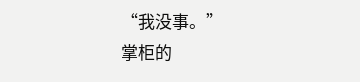“我没事。”
掌柜的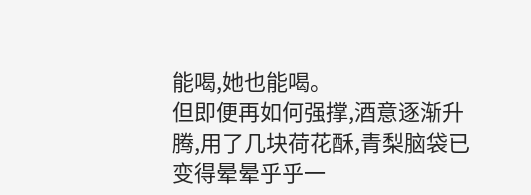能喝,她也能喝。
但即便再如何强撑,酒意逐渐升腾,用了几块荷花酥,青梨脑袋已变得晕晕乎乎一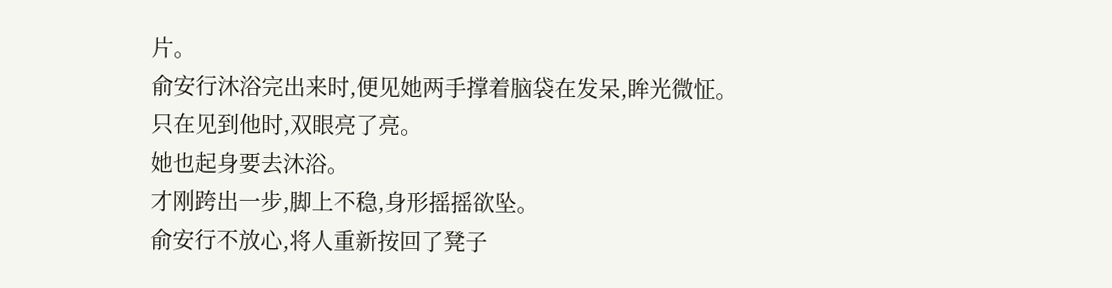片。
俞安行沐浴完出来时,便见她两手撑着脑袋在发呆,眸光微怔。
只在见到他时,双眼亮了亮。
她也起身要去沐浴。
才刚跨出一步,脚上不稳,身形摇摇欲坠。
俞安行不放心,将人重新按回了凳子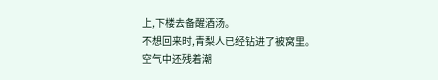上,下楼去备醒酒汤。
不想回来时,青梨人已经钻进了被窝里。
空气中还残着潮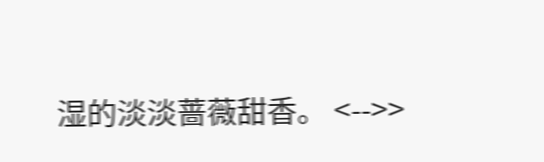湿的淡淡蔷薇甜香。 <-->>